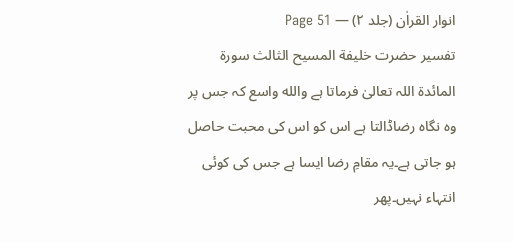انوار القراٰن (جلد ۲) — Page 51
تفسیر حضرت خلیفة المسیح الثالث سورة المائدة اللہ تعالیٰ فرماتا ہے والله واسع کہ جس پر وہ نگاہ رضاڈالتا ہے اس کو اس کی محبت حاصل ہو جاتی ہے۔یہ مقامِ رضا ایسا ہے جس کی کوئی انتہاء نہیں۔پھر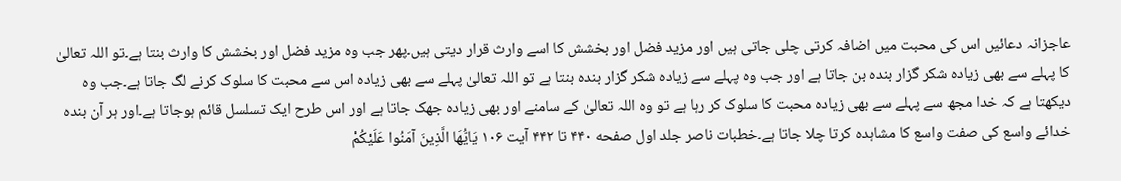عاجزانہ دعائیں اس کی محبت میں اضافہ کرتی چلی جاتی ہیں اور مزید فضل اور بخشش کا اسے وارث قرار دیتی ہیں۔پھر جب وہ مزید فضل اور بخشش کا وارث بنتا ہے۔تو اللہ تعالیٰ کا پہلے سے بھی زیادہ شکر گزار بندہ بن جاتا ہے اور جب وہ پہلے سے زیادہ شکر گزار بندہ بنتا ہے تو اللہ تعالیٰ پہلے سے بھی زیادہ اس سے محبت کا سلوک کرنے لگ جاتا ہے۔جب وہ دیکھتا ہے کہ خدا مجھ سے پہلے سے بھی زیادہ محبت کا سلوک کر رہا ہے تو وہ اللہ تعالیٰ کے سامنے اور بھی زیادہ جھک جاتا ہے اور اس طرح ایک تسلسل قائم ہوجاتا ہے۔اور ہر آن بندہ خدائے واسع کی صفت واسع کا مشاہدہ کرتا چلا جاتا ہے۔خطبات ناصر جلد اول صفحه ۴۴۰ تا ۴۴۲ آیت ۱۰۶ يَايُّهَا الَّذِينَ آمَنُوا عَلَيْكُمْ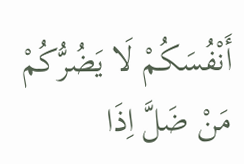أَنْفُسَكُمْ لَا يَضُرُّكُمْ مَنْ ضَلَّ اِذَا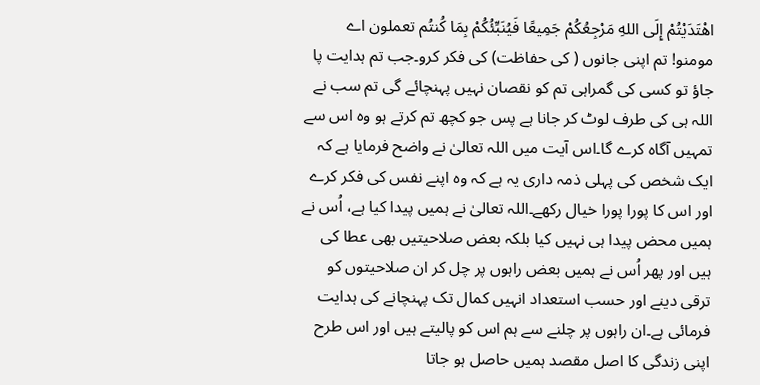اهْتَدَيْتُمْ إِلَى اللهِ مَرْجِعُكُمْ جَمِيعًا فَيُنَبِّئُكُمْ بِمَا كُنتُم تعملون اے مومنو! تم اپنی جانوں ( کی حفاظت) کی فکر کرو۔جب تم ہدایت پا جاؤ تو کسی کی گمراہی تم کو نقصان نہیں پہنچائے گی تم سب نے اللہ ہی کی طرف لوٹ کر جانا ہے پس جو کچھ تم کرتے ہو وہ اس سے تمہیں آگاہ کرے گا۔اس آیت میں اللہ تعالیٰ نے واضح فرمایا ہے کہ ایک شخص کی پہلی ذمہ داری یہ ہے کہ وہ اپنے نفس کی فکر کرے اور اس کا پورا پورا خیال رکھے۔اللہ تعالیٰ نے ہمیں پیدا کیا ہے، اُس نے ہمیں محض پیدا ہی نہیں کیا بلکہ بعض صلاحیتیں بھی عطا کی ہیں اور پھر اُس نے ہمیں بعض راہوں پر چل کر ان صلاحیتوں کو ترقی دینے اور حسب استعداد انہیں کمال تک پہنچانے کی ہدایت فرمائی ہے۔ان راہوں پر چلنے سے ہم اس کو پالیتے ہیں اور اس طرح اپنی زندگی کا اصل مقصد ہمیں حاصل ہو جاتا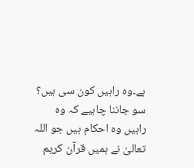ہے۔وہ راہیں کون سی ہیں؟ سو جاننا چاہیے کہ وہ راہیں وہ احکام ہیں جو اللہ تعالیٰ نے ہمیں قرآن کریم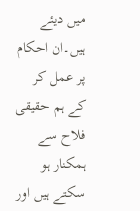میں دیئے ہیں۔ان احکام پر عمل کر کے ہم حقیقی فلاح سے ہمکنار ہو سکتے ہیں اور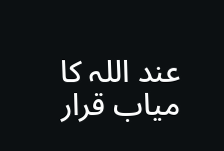عند اللہ کا میاب قرار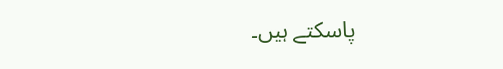پاسکتے ہیں۔